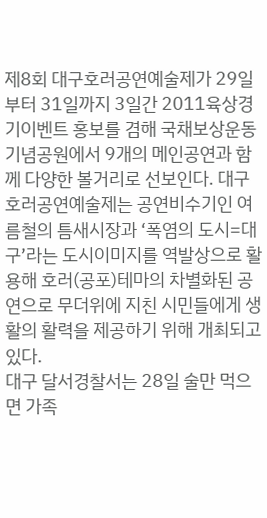제8회 대구호러공연예술제가 29일부터 31일까지 3일간 2011육상경기이벤트 홍보를 겸해 국채보상운동기념공원에서 9개의 메인공연과 함께 다양한 볼거리로 선보인다. 대구호러공연예술제는 공연비수기인 여름철의 틈새시장과 ‘폭염의 도시=대구’라는 도시이미지를 역발상으로 활용해 호러(공포)테마의 차별화된 공연으로 무더위에 지친 시민들에게 생활의 활력을 제공하기 위해 개최되고 있다.
대구 달서경찰서는 28일 술만 먹으면 가족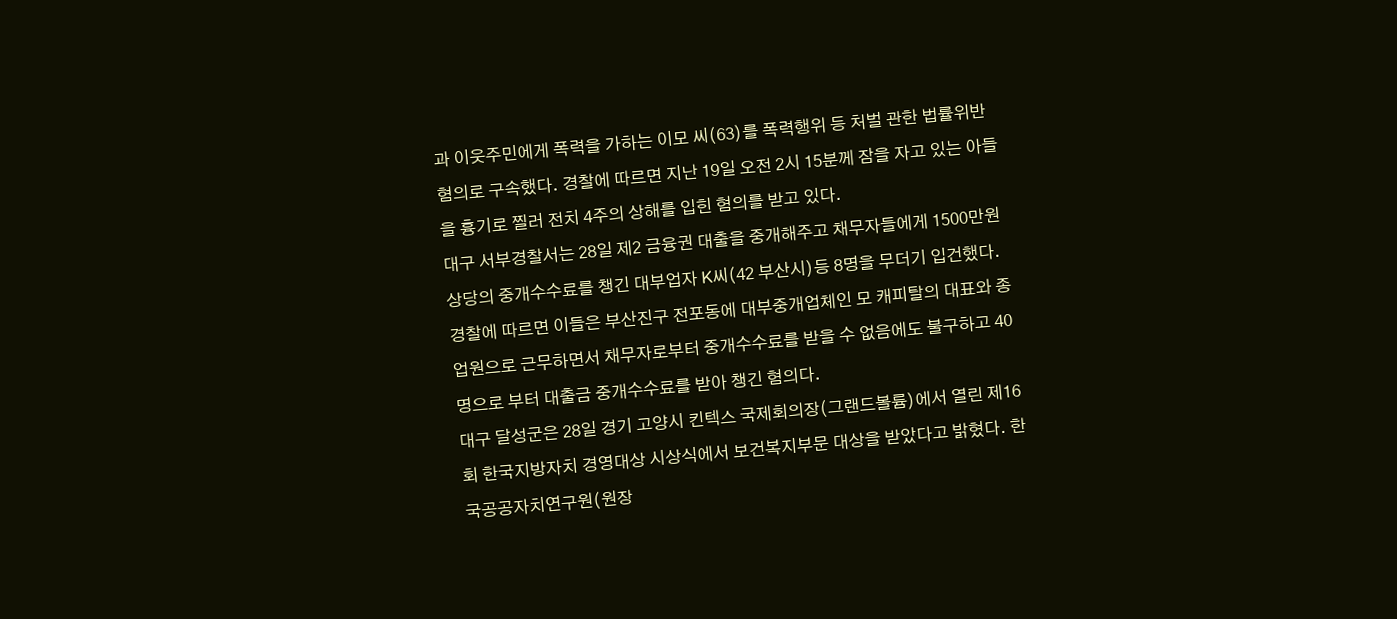과 이웃주민에게 폭력을 가하는 이모 씨(63)를 폭력행위 등 처벌 관한 법률위반 혐의로 구속했다. 경찰에 따르면 지난 19일 오전 2시 15분께 잠을 자고 있는 아들을 흉기로 찔러 전치 4주의 상해를 입힌 혐의를 받고 있다.
대구 서부경찰서는 28일 제2 금융권 대출을 중개해주고 채무자들에게 1500만원 상당의 중개수수료를 챙긴 대부업자 K씨(42 부산시)등 8명을 무더기 입건했다. 경찰에 따르면 이들은 부산진구 전포동에 대부중개업체인 모 캐피탈의 대표와 종업원으로 근무하면서 채무자로부터 중개수수료를 받을 수 없음에도 불구하고 40명으로 부터 대출금 중개수수료를 받아 챙긴 혐의다.
대구 달성군은 28일 경기 고양시 킨텍스 국제회의장(그랜드볼륨)에서 열린 제16회 한국지방자치 경영대상 시상식에서 보건복지부문 대상을 받았다고 밝혔다. 한국공공자치연구원(원장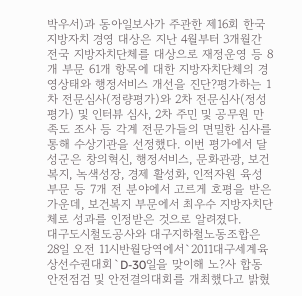박우서)과 동아일보사가 주관한 제16회 한국지방자치 경영 대상은 지난 4월부터 3개월간 전국 지방자치단체를 대상으로 재정운영 등 8개 부문 61개 항목에 대한 지방자치단체의 경영상태와 행정서비스 개선을 진단?평가하는 1차 전문심사(정량평가)와 2차 전문심사(정성평가) 및 인터뷰 심사, 2차 주민 및 공무원 만족도 조사 등 각계 전문가들의 면밀한 심사를 통해 수상기관을 선정했다. 이번 평가에서 달성군은 창의혁신, 행정서비스, 문화관광, 보건복지, 녹색성장, 경제 활성화, 인적자원 육성 부문 등 7개 전 분야에서 고르게 호평을 받은 가운데, 보건복지 부문에서 최우수 지방자치단체로 성과를 인정받은 것으로 알려졌다.
대구도시철도공사와 대구지하철노동조합은 28일 오전 11시반월당역에서`2011대구세계육상선수권대회`D-30일을 맞이해 노?사 합동 안전점검 및 안전결의대회를 개최했다고 밝혔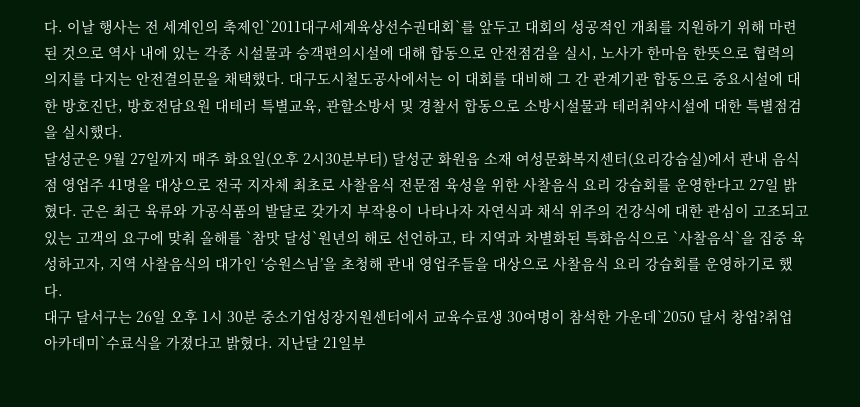다. 이날 행사는 전 세계인의 축제인`2011대구세계육상선수권대회`를 앞두고 대회의 성공적인 개최를 지원하기 위해 마련된 것으로 역사 내에 있는 각종 시설물과 승객편의시설에 대해 합동으로 안전점검을 실시, 노사가 한마음 한뜻으로 협력의 의지를 다지는 안전결의문을 채택했다. 대구도시철도공사에서는 이 대회를 대비해 그 간 관계기관 합동으로 중요시설에 대한 방호진단, 방호전담요원 대테러 특별교육, 관할소방서 및 경찰서 합동으로 소방시설물과 테러취약시설에 대한 특별점검을 실시했다.
달성군은 9월 27일까지 매주 화요일(오후 2시30분부터) 달성군 화원읍 소재 여성문화복지센터(요리강습실)에서 관내 음식점 영업주 41명을 대상으로 전국 지자체 최초로 사찰음식 전문점 육성을 위한 사찰음식 요리 강습회를 운영한다고 27일 밝혔다. 군은 최근 육류와 가공식품의 발달로 갖가지 부작용이 나타나자 자연식과 채식 위주의 건강식에 대한 관심이 고조되고 있는 고객의 요구에 맞춰 올해를 `참맛 달성`원년의 해로 선언하고, 타 지역과 차별화된 특화음식으로 `사찰음식`을 집중 육성하고자, 지역 사찰음식의 대가인 ‘승원스님’을 초청해 관내 영업주들을 대상으로 사찰음식 요리 강습회를 운영하기로 했다.
대구 달서구는 26일 오후 1시 30분 중소기업성장지원센터에서 교육수료생 30여명이 참석한 가운데`2050 달서 창업?취업 아카데미`수료식을 가졌다고 밝혔다. 지난달 21일부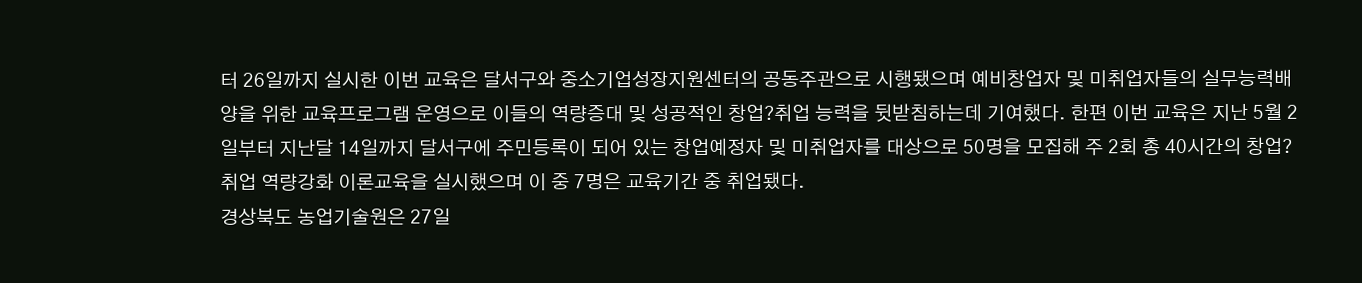터 26일까지 실시한 이번 교육은 달서구와 중소기업성장지원센터의 공동주관으로 시행됐으며 예비창업자 및 미취업자들의 실무능력배양을 위한 교육프로그램 운영으로 이들의 역량증대 및 성공적인 창업?취업 능력을 뒷받침하는데 기여했다. 한편 이번 교육은 지난 5월 2일부터 지난달 14일까지 달서구에 주민등록이 되어 있는 창업예정자 및 미취업자를 대상으로 50명을 모집해 주 2회 총 40시간의 창업?취업 역량강화 이론교육을 실시했으며 이 중 7명은 교육기간 중 취업됐다.
경상북도 농업기술원은 27일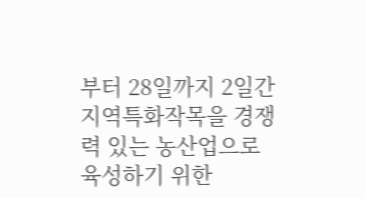부터 28일까지 2일간 지역특화작목을 경쟁력 있는 농산업으로 육성하기 위한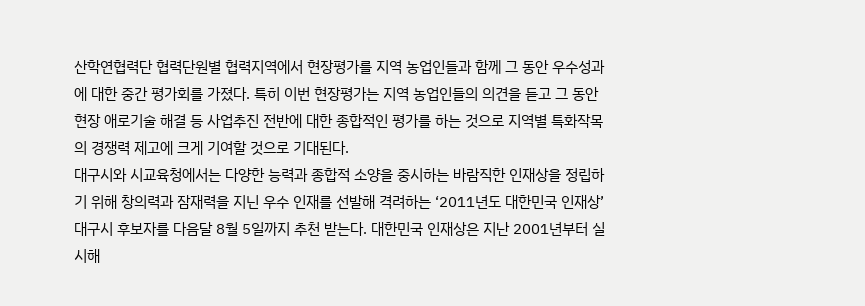산학연협력단 협력단원별 협력지역에서 현장평가를 지역 농업인들과 함께 그 동안 우수성과에 대한 중간 평가회를 가졌다. 특히 이번 현장평가는 지역 농업인들의 의견을 듣고 그 동안 현장 애로기술 해결 등 사업추진 전반에 대한 종합적인 평가를 하는 것으로 지역별 특화작목의 경쟁력 제고에 크게 기여할 것으로 기대된다.
대구시와 시교육청에서는 다양한 능력과 종합적 소양을 중시하는 바람직한 인재상을 정립하기 위해 창의력과 잠재력을 지닌 우수 인재를 선발해 격려하는 ‘2011년도 대한민국 인재상’ 대구시 후보자를 다음달 8월 5일까지 추천 받는다. 대한민국 인재상은 지난 2001년부터 실시해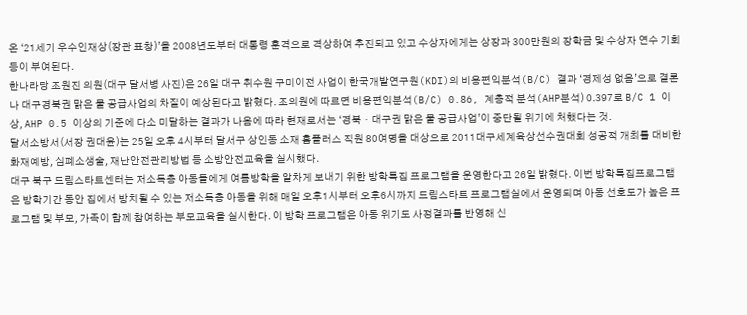온 ‘21세기 우수인재상(장관 표창)’을 2008년도부터 대통령 훈격으로 격상하여 추진되고 있고 수상자에게는 상장과 300만원의 장학금 및 수상자 연수 기회 등이 부여된다.
한나라당 조원진 의원(대구 달서병 사진)은 26일 대구 취수원 구미이전 사업이 한국개발연구원(KDI)의 비용편익분석(B/C) 결과 ‘경제성 없음’으로 결론 나 대구경북권 맑은 물 공급사업의 차질이 예상된다고 밝혔다. 조의원에 따르면 비용편익분석(B/C) 0.86, 계층적 분석(AHP분석) 0.397로 B/C 1 이상, AHP 0.5 이상의 기준에 다소 미달하는 결과가 나옴에 따라 현재로서는 ‘경북ㆍ대구권 맑은 물 공급사업’이 중단될 위기에 처했다는 것.
달서소방서(서장 권대윤)는 25일 오후 4시부터 달서구 상인동 소재 홈플러스 직원 80여명을 대상으로 2011대구세계육상선수권대회 성공적 개최를 대비한 화재예방, 심폐소생술, 재난안전관리방법 등 소방안전교육을 실시했다.
대구 북구 드림스타트센터는 저소득층 아동들에게 여름방학을 알차게 보내기 위한 방학특집 프로그램을 운영한다고 26일 밝혔다. 이번 방학특집프로그램은 방학기간 동안 집에서 방치될 수 있는 저소득층 아동을 위해 매일 오후1시부터 오후6시까지 드림스타트 프로그램실에서 운영되며 아동 선호도가 높은 프로그램 및 부모, 가족이 함께 참여하는 부모교육을 실시한다. 이 방학 프로그램은 아동 위기도 사정결과를 반영해 신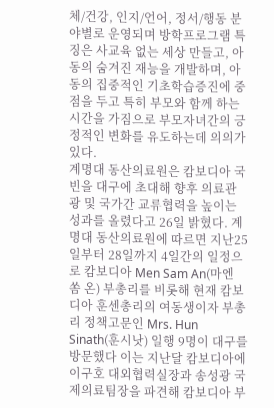체/건강, 인지/언어, 정서/행동 분야별로 운영되며 방학프로그램 특징은 사교육 없는 세상 만들고, 아동의 숨겨진 재능을 개발하며, 아동의 집중적인 기초학습증진에 중점을 두고 특히 부모와 함께 하는 시간을 가짐으로 부모자녀간의 긍정적인 변화를 유도하는데 의의가 있다.
계명대 동산의료원은 캄보디아 국빈을 대구에 초대해 향후 의료관광 및 국가간 교류협력을 높이는 성과를 올렸다고 26일 밝혔다. 계명대 동산의료원에 따르면 지난25일부터 28일까지 4일간의 일정으로 캄보디아 Men Sam An(마엔 쏨 온) 부총리를 비롯해 현재 캄보디아 훈센총리의 여동생이자 부총리 정책고문인 Mrs. Hun Sinath(훈시낫) 일행 9명이 대구를 방문했다 이는 지난달 캄보디아에 이구호 대외협력실장과 송성광 국제의료팀장을 파견해 캄보디아 부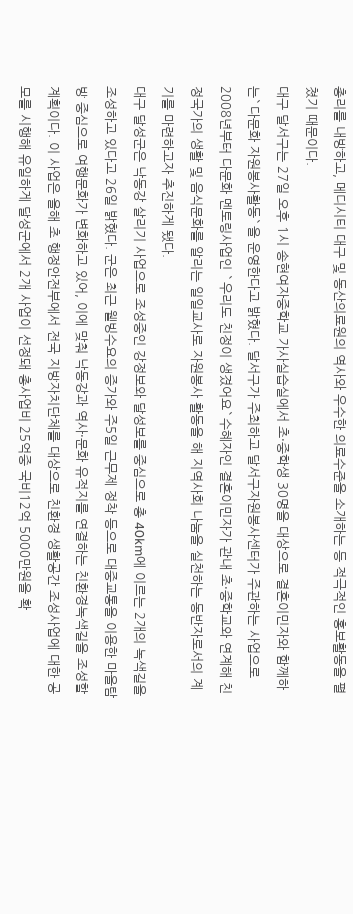총리를 내방하고, 메디시티 대구 및 동산의료원의 역사와 우수한 의료수준을 소개하는 등 적극적인 홍보활동을 펼쳤기 때문이다.
대구 달서구는 27일 오후 1시 송현여자중학교 가사실습실에서 초·중학생 30명을 대상으로 결혼이민자와 함께하는`다문화 자원봉사활동`을 운영한다고 밝혔다. 달서구가 주최하고 달서구자원봉사센터가 주관하는 사업으로 2008년부터 다문화 멘토링사업인 `우리도 친정이 생겼어요`수혜자인 결혼이민자가 관내 초·중학교와 연계해 친정국가의 생활 및 음식문화를 알리는 일일교사로 자원봉사 활동을 해 지역사회 나눔을 실천하는 동반자로서의 계기를 마련하고자 추진하게 됐다.
대구 달성군은 낙동강 살리기 사업으로 조성중인 강정보와 달성보를 중심으로 총 40km에 이르는 2개의 녹색길을 조성하고 있다고 26일 밝혔다. 군은 최근 웰빙수요의 증가와 주5일 근무제 정착 등으로 대중교통을 이용한 마을탐방 중심으로 여행문화가 변화하고 있어, 이에 맞춰 낙동강과 역사·문화 유적지를 연결하는 친환경녹색길을 조성할 계획이다. 이 사업은 올해 초 행정안전부에서 전국 지방자치단체를 대상으로 친환경 생활공간 조성사업에 대한 공모를 시행해 유일하게 달성군에서 2개 사업이 선정돼 총사업비 25억중 국비12억 5000만원을 확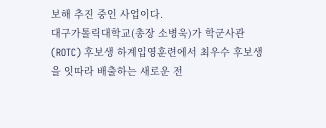보해 추진 중인 사업이다.
대구가톨릭대학교(총장 소병욱)가 학군사관(ROTC) 후보생 하계입영훈련에서 최우수 후보생을 잇따라 배출하는 새로운 전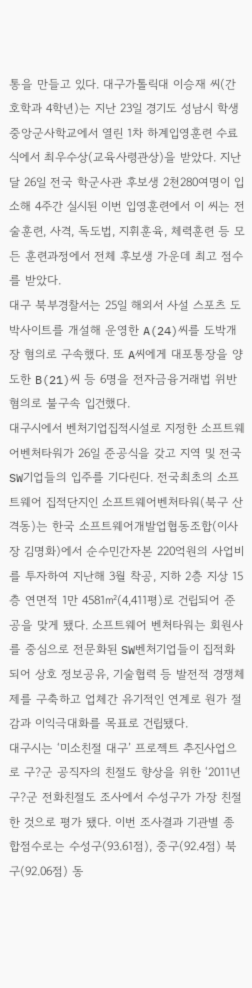통을 만들고 있다. 대구가톨릭대 이승재 씨(간호학과 4학년)는 지난 23일 경기도 성남시 학생중앙군사학교에서 열린 1차 하계입영훈련 수료식에서 최우수상(교육사령관상)을 받았다. 지난달 26일 전국 학군사관 후보생 2천280여명이 입소해 4주간 실시된 이번 입영훈련에서 이 씨는 전술훈련, 사격, 독도법, 지휘훈육, 체력훈련 등 모든 훈련과정에서 전체 후보생 가운데 최고 점수를 받았다.
대구 북부경찰서는 25일 해외서 사설 스포츠 도박사이트를 개설해 운영한 A(24)씨를 도박개장 혐의로 구속했다. 또 A씨에게 대포통장을 양도한 B(21)씨 등 6명을 전자금융거래법 위반 혐의로 불구속 입건했다.
대구시에서 벤처기업집적시설로 지정한 소프트웨어벤처타워가 26일 준공식을 갖고 지역 및 전국 SW기업들의 입주를 기다린다. 전국최초의 소프트웨어 집적단지인 소프트웨어벤처타워(북구 산격동)는 한국 소프트웨어개발업협동조합(이사장 김명화)에서 순수민간자본 220억원의 사업비를 투자하여 지난해 3월 착공, 지하 2층 지상 15층 연면적 1만 4581㎡(4,411평)로 건립되어 준공을 맞게 됐다. 소프트웨어 벤처타워는 회원사를 중심으로 전문화된 SW벤처기업들이 집적화 되어 상호 정보공유, 기술협력 등 발전적 경쟁체제를 구축하고 업체간 유기적인 연계로 원가 절감과 이익극대화를 목표로 건립됐다.
대구시는 ‘미소친절 대구’ 프로젝트 추진사업으로 구?군 공직자의 친절도 향상을 위한 ‘2011년 구?군 전화친절도 조사에서 수성구가 가장 친절한 것으로 평가 됐다. 이번 조사결과 기관별 종합점수로는 수성구(93.61점), 중구(92.4점) 북구(92.06점) 동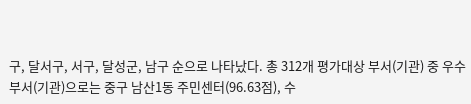구, 달서구, 서구, 달성군, 남구 순으로 나타났다. 총 312개 평가대상 부서(기관) 중 우수 부서(기관)으로는 중구 남산1동 주민센터(96.63점), 수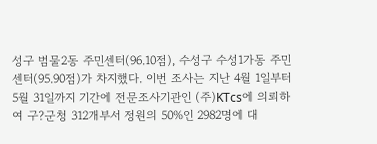성구 범물2동 주민센터(96.10점), 수성구 수성1가동 주민센터(95.90점)가 차지했다. 이번 조사는 지난 4월 1일부터 5월 31일까지 기간에 전문조사기관인 (주)KTcs에 의뢰하여 구?군청 312개부서 정원의 50%인 2982명에 대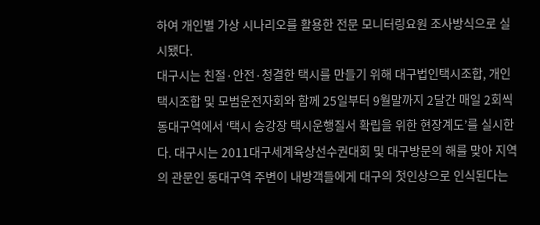하여 개인별 가상 시나리오를 활용한 전문 모니터링요원 조사방식으로 실시됐다.
대구시는 친절·안전·청결한 택시를 만들기 위해 대구법인택시조합, 개인택시조합 및 모범운전자회와 함께 25일부터 9월말까지 2달간 매일 2회씩 동대구역에서 ‘택시 승강장 택시운행질서 확립을 위한 현장계도’를 실시한다. 대구시는 2011대구세계육상선수권대회 및 대구방문의 해를 맞아 지역의 관문인 동대구역 주변이 내방객들에게 대구의 첫인상으로 인식된다는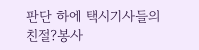판단 하에 택시기사들의 친절?봉사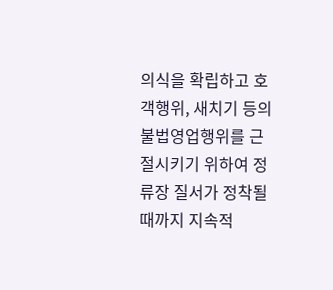의식을 확립하고 호객행위, 새치기 등의 불법영업행위를 근절시키기 위하여 정류장 질서가 정착될 때까지 지속적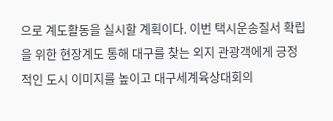으로 계도활동을 실시할 계획이다. 이번 택시운송질서 확립을 위한 현장계도 통해 대구를 찾는 외지 관광객에게 긍정적인 도시 이미지를 높이고 대구세계육상대회의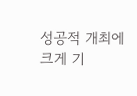성공적 개최에 크게 기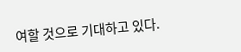여할 것으로 기대하고 있다.